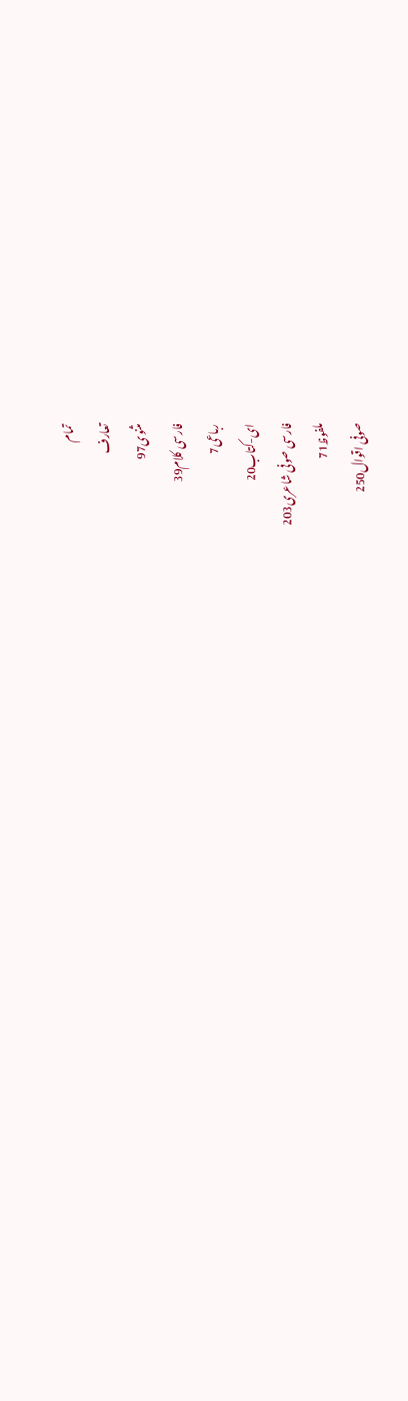تمام
تعارف
مثنوی97
فارسی کلام39
رباعی7
ای-کتاب20
فارسی صوفی شاعری203
ملفوظ71
صوفی اقوال250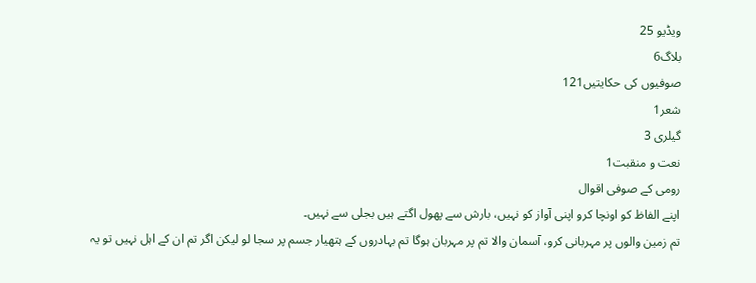ویڈیو 25
بلاگ6
صوفیوں کی حکایتیں121
شعر1
گیلری 3
نعت و منقبت1
رومی کے صوفی اقوال
اپنے الفاظ کو اونچا کرو اپنی آواز کو نہیں، بارش سے پھول اگتے ہیں بجلی سے نہیں۔
تم زمین والوں پر مہربانی کرو، آسمان والا تم پر مہربان ہوگا تم بہادروں کے ہتھیار جسم پر سجا لو لیکن اگر تم ان کے اہل نہیں تو یہ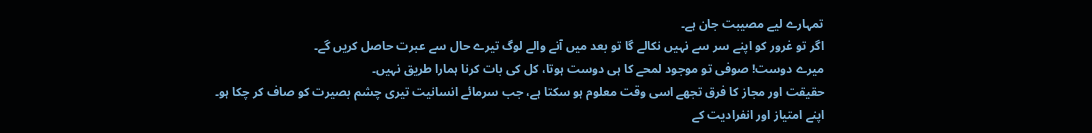تمہارے لیے مصیبت جان ہے۔
اگر تو غرور کو اپنے سر سے نہیں نکالے گا تو بعد میں آنے والے لوگ تیرے حال سے عبرت حاصل کریں گے۔
میرے دوست! صوفی تو موجود لمحے کا ہی دوست ہوتا، کل کی بات کرنا ہمارا طریق نہیں۔
حقیقت اور مجاز کا فرق تجھے اسی وقت معلوم ہو سکتا ہے، جب سرمائے انسانیت تیری چشم بصیرت کو صاف کر چکا ہو۔
اپنے امتیاز اور انفرادیت کے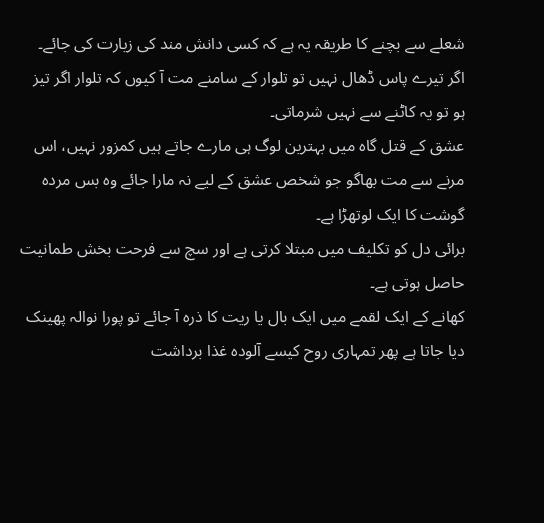شعلے سے بچنے کا طریقہ یہ ہے کہ کسی دانش مند کی زیارت کی جائے۔
اگر تیرے پاس ڈھال نہیں تو تلوار کے سامنے مت آ کیوں کہ تلوار اگر تیز ہو تو یہ کاٹنے سے نہیں شرماتی۔
عشق کے قتل گاہ میں بہترین لوگ ہی مارے جاتے ہیں کمزور نہیں، اس مرنے سے مت بھاگو جو شخص عشق کے لیے نہ مارا جائے وہ بس مردہ گوشت کا ایک لوتھڑا ہے۔
برائی دل کو تکلیف میں مبتلا کرتی ہے اور سچ سے فرحت بخش طمانیت حاصل ہوتی ہے۔
کھانے کے ایک لقمے میں ایک بال یا ریت کا ذرہ آ جائے تو پورا نوالہ پھینک دیا جاتا ہے پھر تمہاری روح کیسے آلودہ غذا برداشت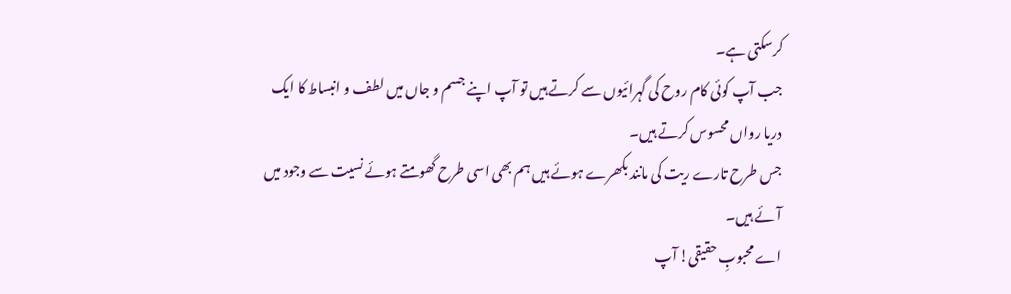کرسکتی ہے۔
جب آپ کوئی کام روح کی گہرائیوں سے کرتے ہیں تو آپ اپنے جسم و جاں میں لطف و انبساط کا ایک دریا رواں محسوس کرتے ہیں۔
جس طرح تارے ریت کی مانند بکھرے ہوئے ہیں ہم بھی اسی طرح گھومتے ہوئے نسیت سے وجود میں آئے ہیں۔
اے محبوبِ حقیقی! آپ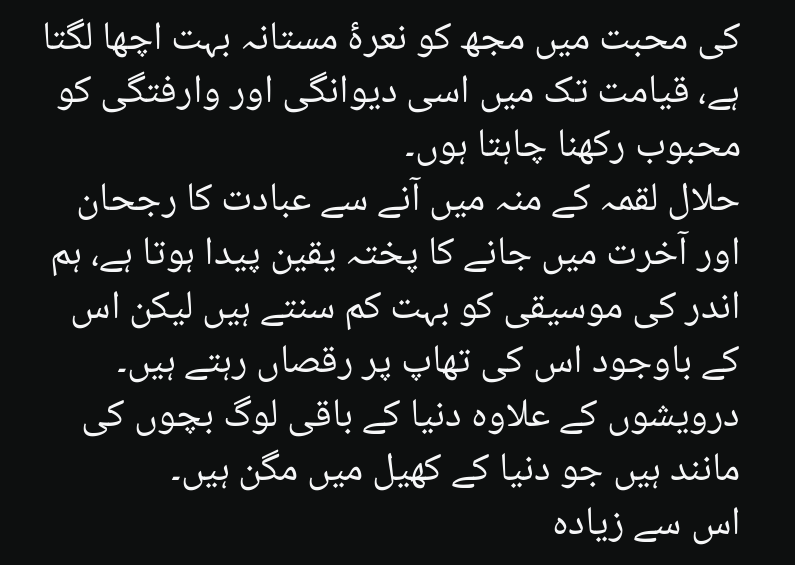کی محبت میں مجھ کو نعرۂ مستانہ بہت اچھا لگتا ہے، قیامت تک میں اسی دیوانگی اور وارفتگی کو محبوب رکھنا چاہتا ہوں۔
حلال لقمہ کے منہ میں آنے سے عبادت کا رجحان اور آخرت میں جانے کا پختہ یقین پیدا ہوتا ہے، ہم اندر کی موسیقی کو بہت کم سنتے ہیں لیکن اس کے باوجود اس کی تھاپ پر رقصاں رہتے ہیں۔
درویشوں کے علاوہ دنیا کے باقی لوگ بچوں کی مانند ہیں جو دنیا کے کھیل میں مگن ہیں۔
اس سے زیادہ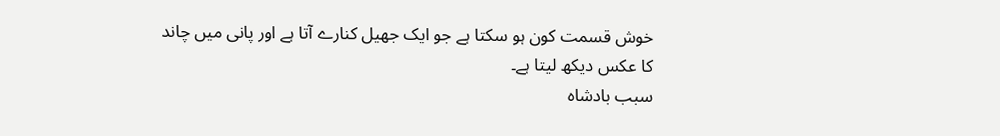خوش قسمت کون ہو سکتا ہے جو ایک جھیل کنارے آتا ہے اور پانی میں چاند کا عکس دیکھ لیتا ہے۔
سبب بادشاہ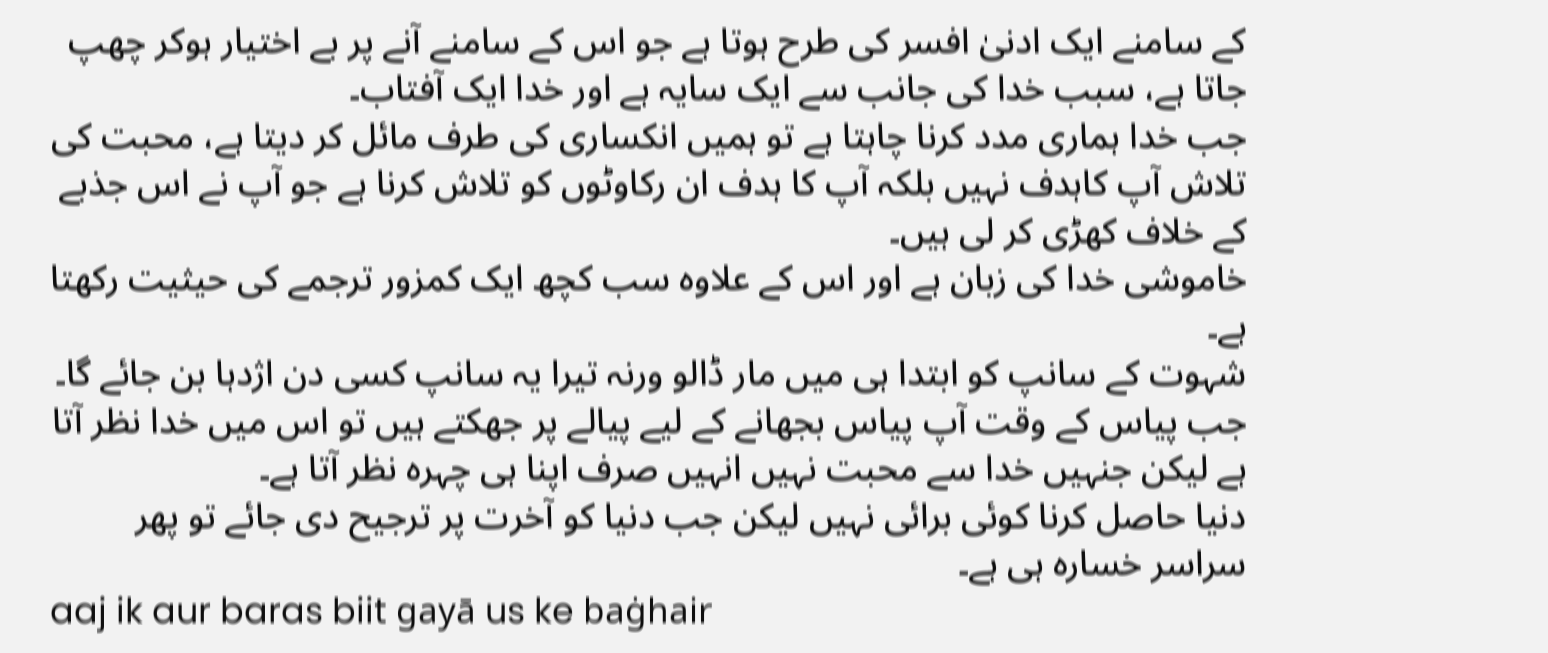کے سامنے ایک ادنیٰ افسر کی طرح ہوتا ہے جو اس کے سامنے آنے پر بے اختیار ہوکر چھپ جاتا ہے، سبب خدا کی جانب سے ایک سایہ ہے اور خدا ایک آفتاب۔
جب خدا ہماری مدد کرنا چاہتا ہے تو ہمیں انکساری کی طرف مائل کر دیتا ہے، محبت کی تلاش آپ کاہدف نہیں بلکہ آپ کا ہدف ان رکاوٹوں کو تلاش کرنا ہے جو آپ نے اس جذبے کے خلاف کھڑی کر لی ہیں۔
خاموشی خدا کی زبان ہے اور اس کے علاوہ سب کچھ ایک کمزور ترجمے کی حیثیت رکھتا ہے۔
شہوت کے سانپ کو ابتدا ہی میں مار ڈالو ورنہ تیرا یہ سانپ کسی دن اژدہا بن جائے گا۔
جب پیاس کے وقت آپ پیاس بجھانے کے لیے پیالے پر جھکتے ہیں تو اس میں خدا نظر آتا ہے لیکن جنہیں خدا سے محبت نہیں انہیں صرف اپنا ہی چہرہ نظر آتا ہے۔
دنیا حاصل کرنا کوئی برائی نہیں لیکن جب دنیا کو آخرت پر ترجیح دی جائے تو پھر سراسر خسارہ ہی ہے۔
aaj ik aur baras biit gayā us ke baġhair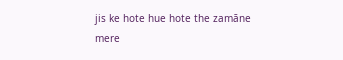jis ke hote hue hote the zamāne mere